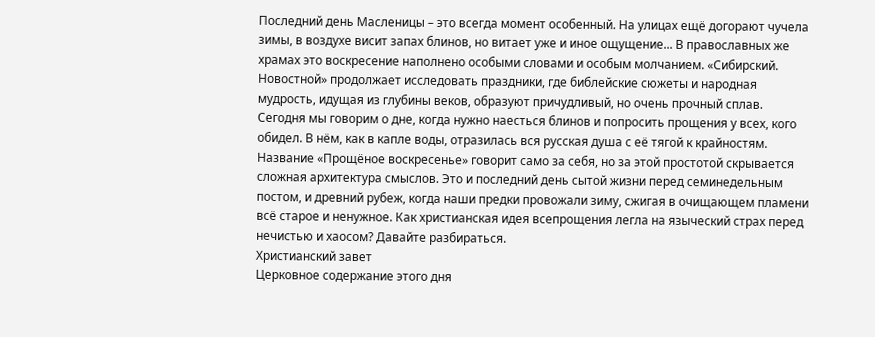Последний день Масленицы – это всегда момент особенный. На улицах ещё догорают чучела зимы, в воздухе висит запах блинов, но витает уже и иное ощущение... В православных же храмах это воскресение наполнено особыми словами и особым молчанием. «Сибирский. Новостной» продолжает исследовать праздники, где библейские сюжеты и народная мудрость, идущая из глубины веков, образуют причудливый, но очень прочный сплав.
Сегодня мы говорим о дне, когда нужно наесться блинов и попросить прощения у всех, кого обидел. В нём, как в капле воды, отразилась вся русская душа с её тягой к крайностям. Название «Прощёное воскресенье» говорит само за себя, но за этой простотой скрывается сложная архитектура смыслов. Это и последний день сытой жизни перед семинедельным постом, и древний рубеж, когда наши предки провожали зиму, сжигая в очищающем пламени всё старое и ненужное. Как христианская идея всепрощения легла на языческий страх перед нечистью и хаосом? Давайте разбираться.
Христианский завет
Церковное содержание этого дня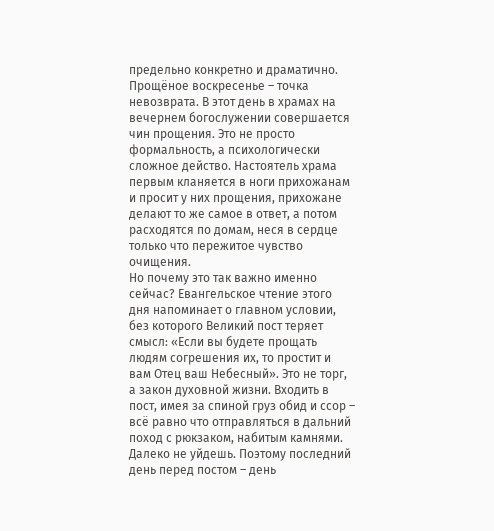предельно конкретно и драматично. Прощёное воскресенье – точка невозврата. В этот день в храмах на вечернем богослужении совершается чин прощения. Это не просто формальность, а психологически сложное действо. Настоятель храма первым кланяется в ноги прихожанам и просит у них прощения, прихожане делают то же самое в ответ, а потом расходятся по домам, неся в сердце только что пережитое чувство очищения.
Но почему это так важно именно сейчас? Евангельское чтение этого дня напоминает о главном условии, без которого Великий пост теряет смысл: «Если вы будете прощать людям согрешения их, то простит и вам Отец ваш Небесный». Это не торг, а закон духовной жизни. Входить в пост, имея за спиной груз обид и ссор – всё равно что отправляться в дальний поход с рюкзаком, набитым камнями. Далеко не уйдешь. Поэтому последний день перед постом – день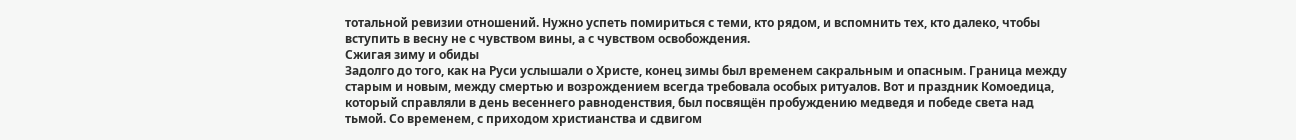тотальной ревизии отношений. Нужно успеть помириться с теми, кто рядом, и вспомнить тех, кто далеко, чтобы вступить в весну не с чувством вины, а с чувством освобождения.
Сжигая зиму и обиды
Задолго до того, как на Руси услышали о Христе, конец зимы был временем сакральным и опасным. Граница между старым и новым, между смертью и возрождением всегда требовала особых ритуалов. Вот и праздник Комоедица, который справляли в день весеннего равноденствия, был посвящён пробуждению медведя и победе света над тьмой. Со временем, с приходом христианства и сдвигом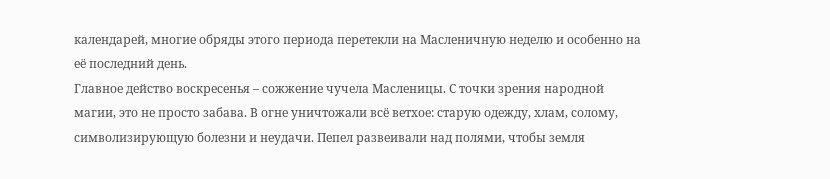календарей, многие обряды этого периода перетекли на Масленичную неделю и особенно на её последний день.
Главное действо воскресенья – сожжение чучела Масленицы. С точки зрения народной магии, это не просто забава. В огне уничтожали всё ветхое: старую одежду, хлам, солому, символизирующую болезни и неудачи. Пепел развеивали над полями, чтобы земля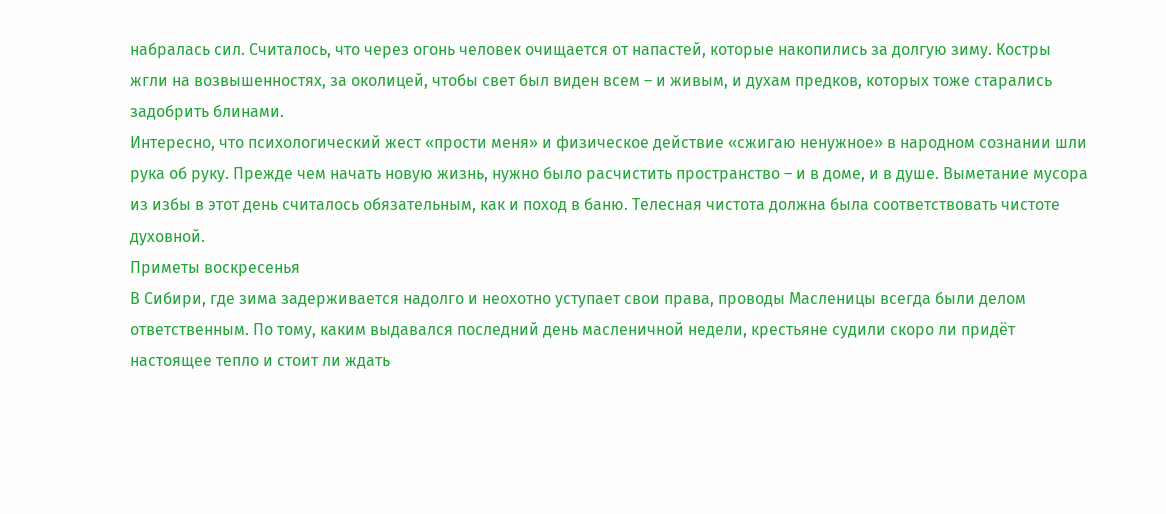набралась сил. Считалось, что через огонь человек очищается от напастей, которые накопились за долгую зиму. Костры жгли на возвышенностях, за околицей, чтобы свет был виден всем – и живым, и духам предков, которых тоже старались задобрить блинами.
Интересно, что психологический жест «прости меня» и физическое действие «сжигаю ненужное» в народном сознании шли рука об руку. Прежде чем начать новую жизнь, нужно было расчистить пространство – и в доме, и в душе. Выметание мусора из избы в этот день считалось обязательным, как и поход в баню. Телесная чистота должна была соответствовать чистоте духовной.
Приметы воскресенья
В Сибири, где зима задерживается надолго и неохотно уступает свои права, проводы Масленицы всегда были делом ответственным. По тому, каким выдавался последний день масленичной недели, крестьяне судили скоро ли придёт настоящее тепло и стоит ли ждать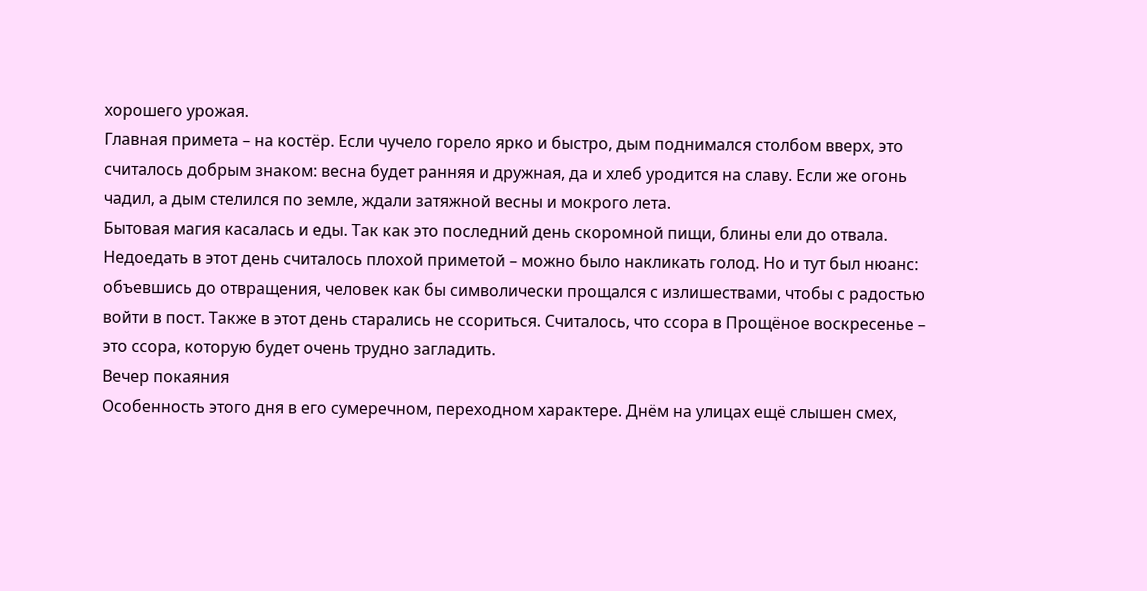хорошего урожая.
Главная примета – на костёр. Если чучело горело ярко и быстро, дым поднимался столбом вверх, это считалось добрым знаком: весна будет ранняя и дружная, да и хлеб уродится на славу. Если же огонь чадил, а дым стелился по земле, ждали затяжной весны и мокрого лета.
Бытовая магия касалась и еды. Так как это последний день скоромной пищи, блины ели до отвала. Недоедать в этот день считалось плохой приметой – можно было накликать голод. Но и тут был нюанс: объевшись до отвращения, человек как бы символически прощался с излишествами, чтобы с радостью войти в пост. Также в этот день старались не ссориться. Считалось, что ссора в Прощёное воскресенье – это ссора, которую будет очень трудно загладить.
Вечер покаяния
Особенность этого дня в его сумеречном, переходном характере. Днём на улицах ещё слышен смех,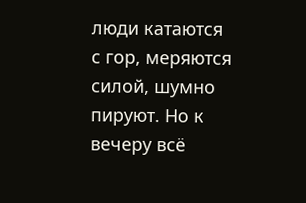люди катаются с гор, меряются силой, шумно пируют. Но к вечеру всё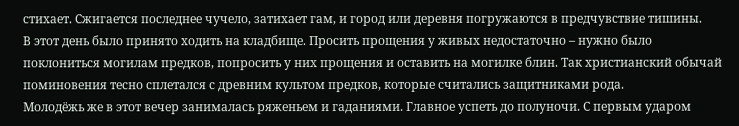стихает. Сжигается последнее чучело, затихает гам, и город или деревня погружаются в предчувствие тишины.
В этот день было принято ходить на кладбище. Просить прощения у живых недостаточно – нужно было поклониться могилам предков, попросить у них прощения и оставить на могилке блин. Так христианский обычай поминовения тесно сплетался с древним культом предков, которые считались защитниками рода.
Молодёжь же в этот вечер занималась ряженьем и гаданиями. Главное успеть до полуночи. С первым ударом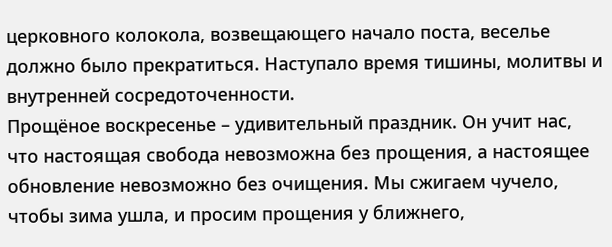церковного колокола, возвещающего начало поста, веселье должно было прекратиться. Наступало время тишины, молитвы и внутренней сосредоточенности.
Прощёное воскресенье – удивительный праздник. Он учит нас, что настоящая свобода невозможна без прощения, а настоящее обновление невозможно без очищения. Мы сжигаем чучело, чтобы зима ушла, и просим прощения у ближнего,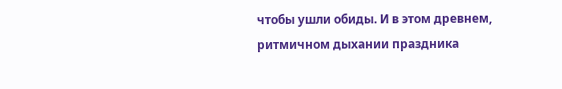чтобы ушли обиды. И в этом древнем, ритмичном дыхании праздника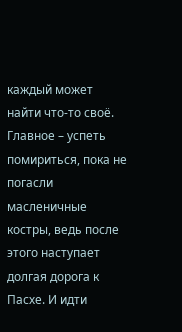каждый может найти что-то своё. Главное – успеть помириться, пока не погасли масленичные костры, ведь после этого наступает долгая дорога к Пасхе. И идти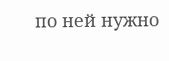по ней нужно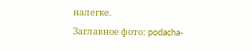налегке.
Заглавное фото: podacha-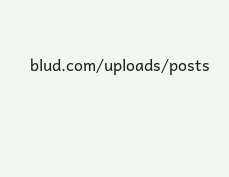blud.com/uploads/posts